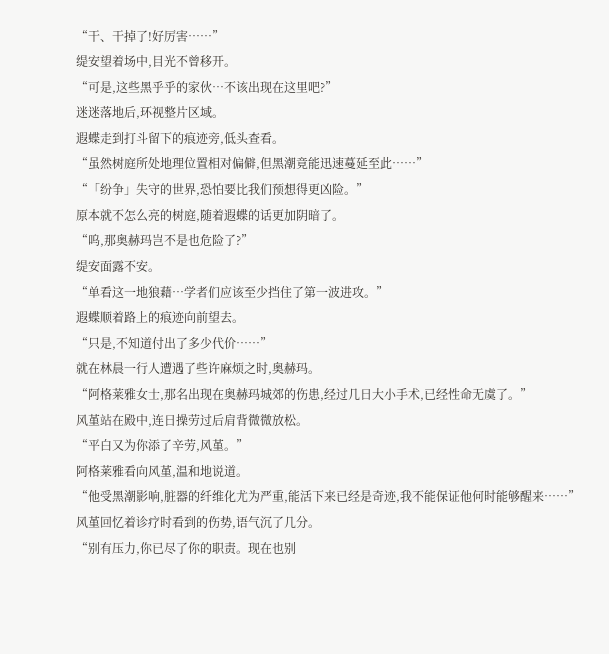“干、干掉了!好厉害……”
缇安望着场中,目光不曾移开。
“可是,这些黑乎乎的家伙…不该出现在这里吧?”
迷迷落地后,环视整片区域。
遐蝶走到打斗留下的痕迹旁,低头查看。
“虽然树庭所处地理位置相对偏僻,但黑潮竟能迅速蔓延至此……”
“「纷争」失守的世界,恐怕要比我们预想得更凶险。”
原本就不怎么亮的树庭,随着遐蝶的话更加阴暗了。
“呜,那奥赫玛岂不是也危险了?”
缇安面露不安。
“单看这一地狼藉…学者们应该至少挡住了第一波进攻。”
遐蝶顺着路上的痕迹向前望去。
“只是,不知道付出了多少代价……”
就在林晨一行人遭遇了些许麻烦之时,奥赫玛。
“阿格莱雅女士,那名出现在奥赫玛城郊的伤患,经过几日大小手术,已经性命无虞了。”
风堇站在殿中,连日操劳过后肩背微微放松。
“平白又为你添了辛劳,风堇。”
阿格莱雅看向风堇,温和地说道。
“他受黑潮影响,脏器的纤维化尤为严重,能活下来已经是奇迹,我不能保证他何时能够醒来……”
风堇回忆着诊疗时看到的伤势,语气沉了几分。
“别有压力,你已尽了你的职责。现在也别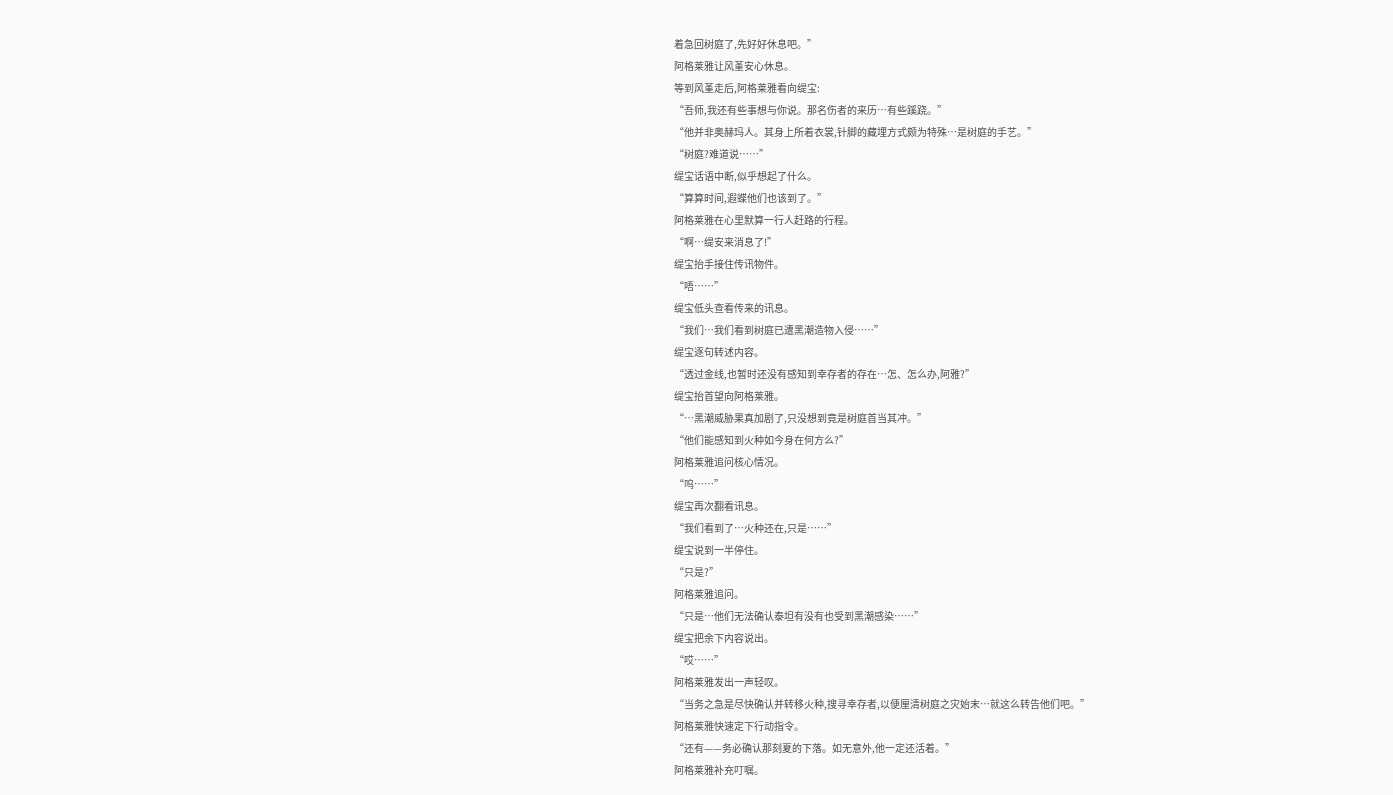着急回树庭了,先好好休息吧。”
阿格莱雅让风堇安心休息。
等到风堇走后,阿格莱雅看向缇宝:
“吾师,我还有些事想与你说。那名伤者的来历…有些蹊跷。”
“他并非奥赫玛人。其身上所着衣裳,针脚的藏埋方式颇为特殊…是树庭的手艺。”
“树庭?难道说……”
缇宝话语中断,似乎想起了什么。
“算算时间,遐蝶他们也该到了。”
阿格莱雅在心里默算一行人赶路的行程。
“啊…缇安来消息了!”
缇宝抬手接住传讯物件。
“唔……”
缇宝低头查看传来的讯息。
“我们…我们看到树庭已遭黑潮造物入侵……”
缇宝逐句转述内容。
“透过金线,也暂时还没有感知到幸存者的存在…怎、怎么办,阿雅?”
缇宝抬首望向阿格莱雅。
“…黑潮威胁果真加剧了,只没想到竟是树庭首当其冲。”
“他们能感知到火种如今身在何方么?”
阿格莱雅追问核心情况。
“呜……”
缇宝再次翻看讯息。
“我们看到了…火种还在,只是……”
缇宝说到一半停住。
“只是?”
阿格莱雅追问。
“只是…他们无法确认泰坦有没有也受到黑潮感染……”
缇宝把余下内容说出。
“哎……”
阿格莱雅发出一声轻叹。
“当务之急是尽快确认并转移火种,搜寻幸存者,以便厘清树庭之灾始末…就这么转告他们吧。”
阿格莱雅快速定下行动指令。
“还有——务必确认那刻夏的下落。如无意外,他一定还活着。”
阿格莱雅补充叮嘱。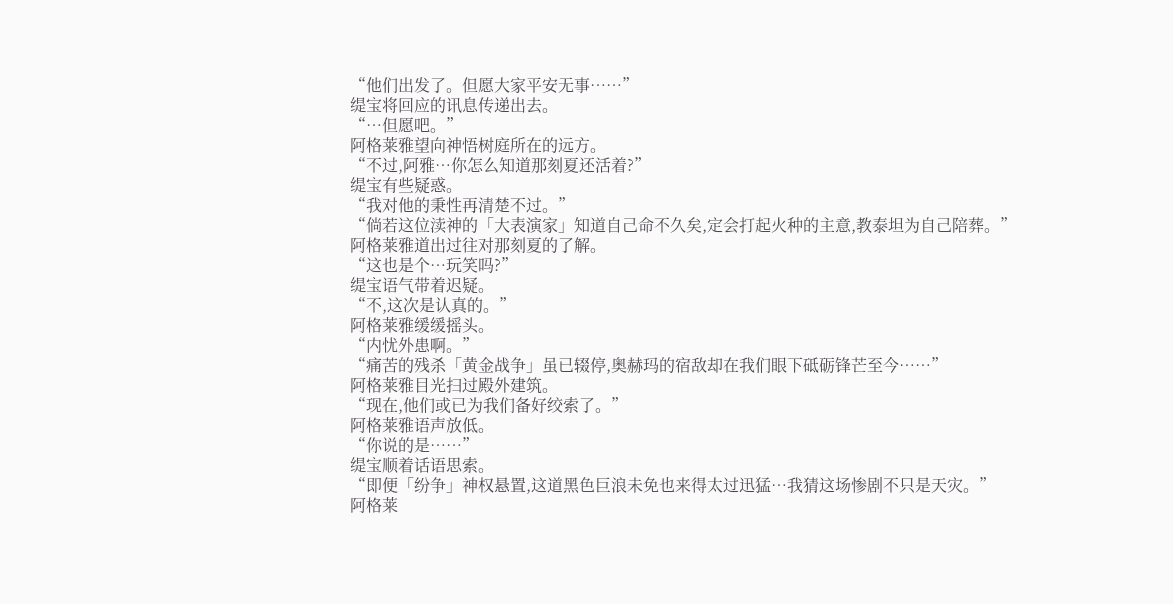“他们出发了。但愿大家平安无事……”
缇宝将回应的讯息传递出去。
“…但愿吧。”
阿格莱雅望向神悟树庭所在的远方。
“不过,阿雅…你怎么知道那刻夏还活着?”
缇宝有些疑惑。
“我对他的秉性再清楚不过。”
“倘若这位渎神的「大表演家」知道自己命不久矣,定会打起火种的主意,教泰坦为自己陪葬。”
阿格莱雅道出过往对那刻夏的了解。
“这也是个…玩笑吗?”
缇宝语气带着迟疑。
“不,这次是认真的。”
阿格莱雅缓缓摇头。
“内忧外患啊。”
“痛苦的残杀「黄金战争」虽已辍停,奥赫玛的宿敌却在我们眼下砥砺锋芒至今……”
阿格莱雅目光扫过殿外建筑。
“现在,他们或已为我们备好绞索了。”
阿格莱雅语声放低。
“你说的是……”
缇宝顺着话语思索。
“即便「纷争」神权悬置,这道黑色巨浪未免也来得太过迅猛…我猜这场惨剧不只是天灾。”
阿格莱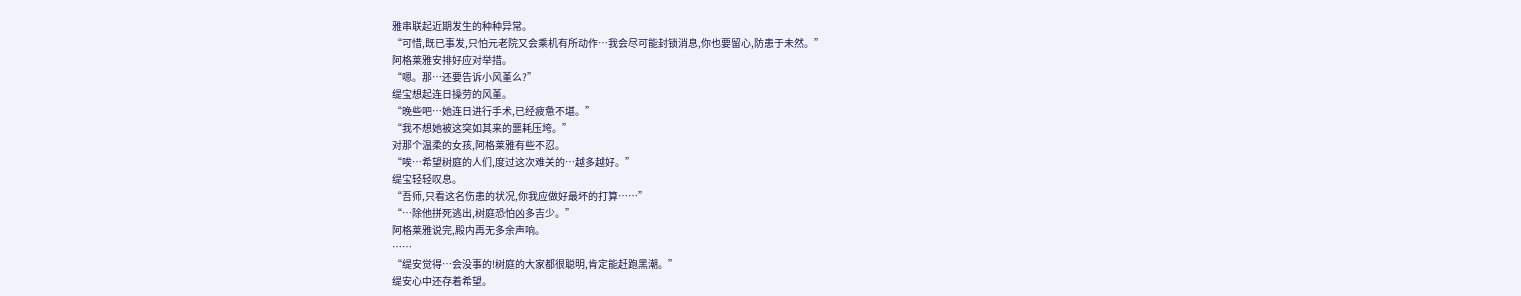雅串联起近期发生的种种异常。
“可惜,既已事发,只怕元老院又会乘机有所动作…我会尽可能封锁消息,你也要留心,防患于未然。”
阿格莱雅安排好应对举措。
“嗯。那…还要告诉小风堇么?”
缇宝想起连日操劳的风堇。
“晚些吧…她连日进行手术,已经疲惫不堪。”
“我不想她被这突如其来的噩耗压垮。”
对那个温柔的女孩,阿格莱雅有些不忍。
“唉…希望树庭的人们,度过这次难关的…越多越好。”
缇宝轻轻叹息。
“吾师,只看这名伤患的状况,你我应做好最坏的打算……”
“…除他拼死逃出,树庭恐怕凶多吉少。”
阿格莱雅说完,殿内再无多余声响。
……
“缇安觉得…会没事的!树庭的大家都很聪明,肯定能赶跑黑潮。”
缇安心中还存着希望。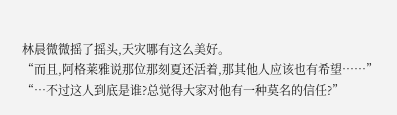林晨微微摇了摇头,天灾哪有这么美好。
“而且,阿格莱雅说那位那刻夏还活着,那其他人应该也有希望……”
“…不过这人到底是谁?总觉得大家对他有一种莫名的信任?”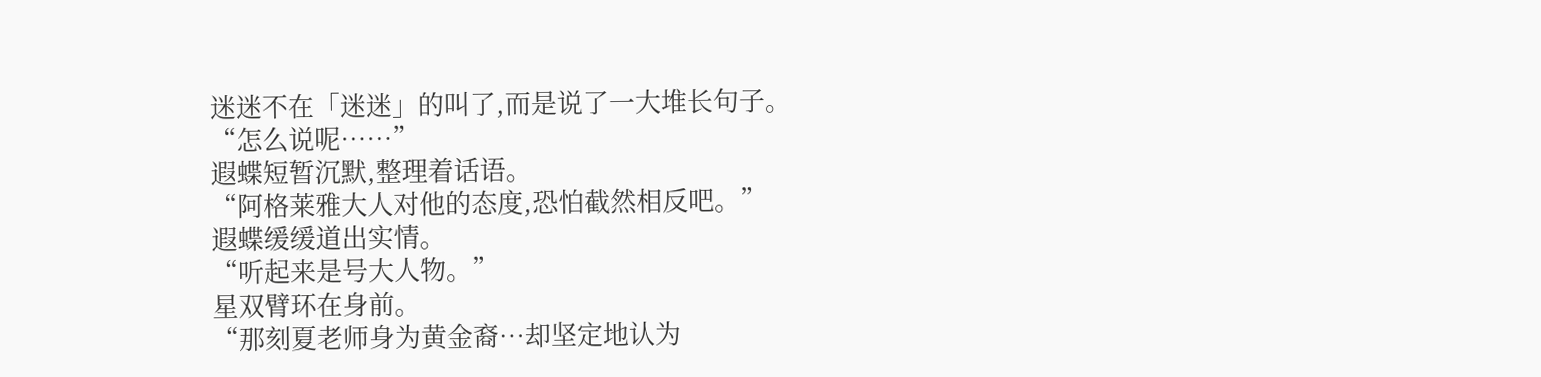迷迷不在「迷迷」的叫了,而是说了一大堆长句子。
“怎么说呢……”
遐蝶短暂沉默,整理着话语。
“阿格莱雅大人对他的态度,恐怕截然相反吧。”
遐蝶缓缓道出实情。
“听起来是号大人物。”
星双臂环在身前。
“那刻夏老师身为黄金裔…却坚定地认为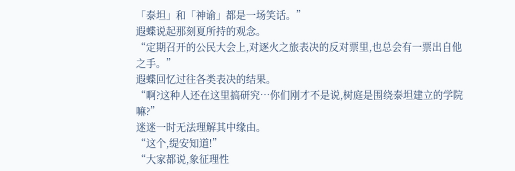「泰坦」和「神谕」都是一场笑话。”
遐蝶说起那刻夏所持的观念。
“定期召开的公民大会上,对逐火之旅表决的反对票里,也总会有一票出自他之手。”
遐蝶回忆过往各类表决的结果。
“啊?这种人还在这里搞研究…你们刚才不是说,树庭是围绕泰坦建立的学院嘛?”
迷迷一时无法理解其中缘由。
“这个,缇安知道!”
“大家都说,象征理性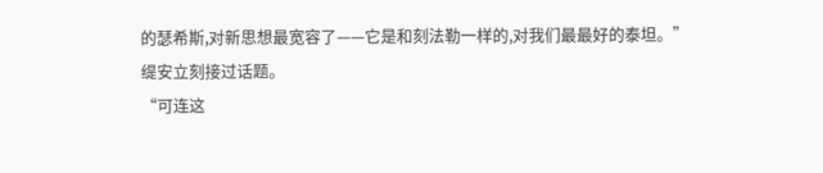的瑟希斯,对新思想最宽容了——它是和刻法勒一样的,对我们最最好的泰坦。”
缇安立刻接过话题。
“可连这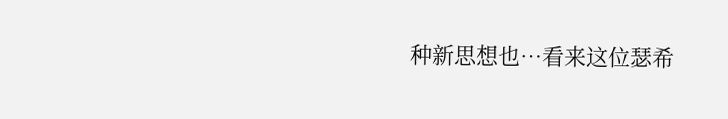种新思想也…看来这位瑟希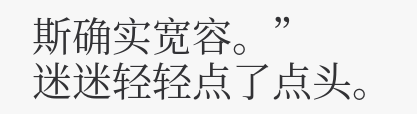斯确实宽容。”
迷迷轻轻点了点头。